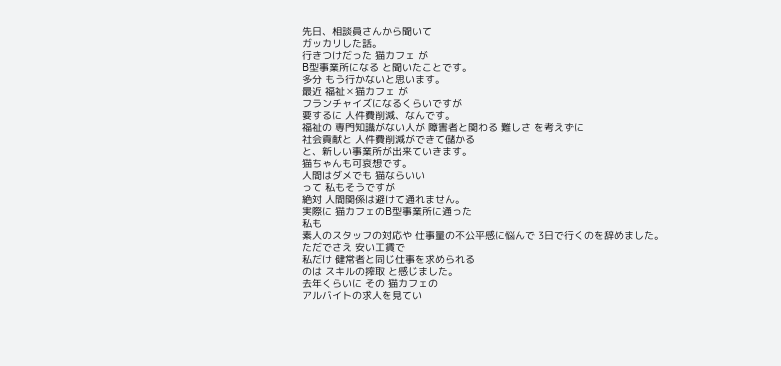先日、相談員さんから聞いて
ガッカリした話。
行きつけだった 猫カフェ が
B型事業所になる と聞いたことです。
多分 もう行かないと思います。
最近 福祉✕猫カフェ が
フランチャイズになるくらいですが
要するに 人件費削減、なんです。
福祉の 専門知識がない人が 障害者と関わる 難しさ を考えずに
社会貢献と 人件費削減ができて儲かる
と、新しい事業所が出来ていきます。
猫ちゃんも可哀想です。
人間はダメでも 猫ならいい
って 私もそうですが
絶対 人間関係は避けて通れません。
実際に 猫カフェのB型事業所に通った
私も
素人のスタッフの対応や 仕事量の不公平感に悩んで 3日で行くのを辞めました。
ただでさえ 安い工賃で
私だけ 健常者と同じ仕事を求められる
のは スキルの搾取 と感じました。
去年くらいに その 猫カフェの
アルバイトの求人を見てい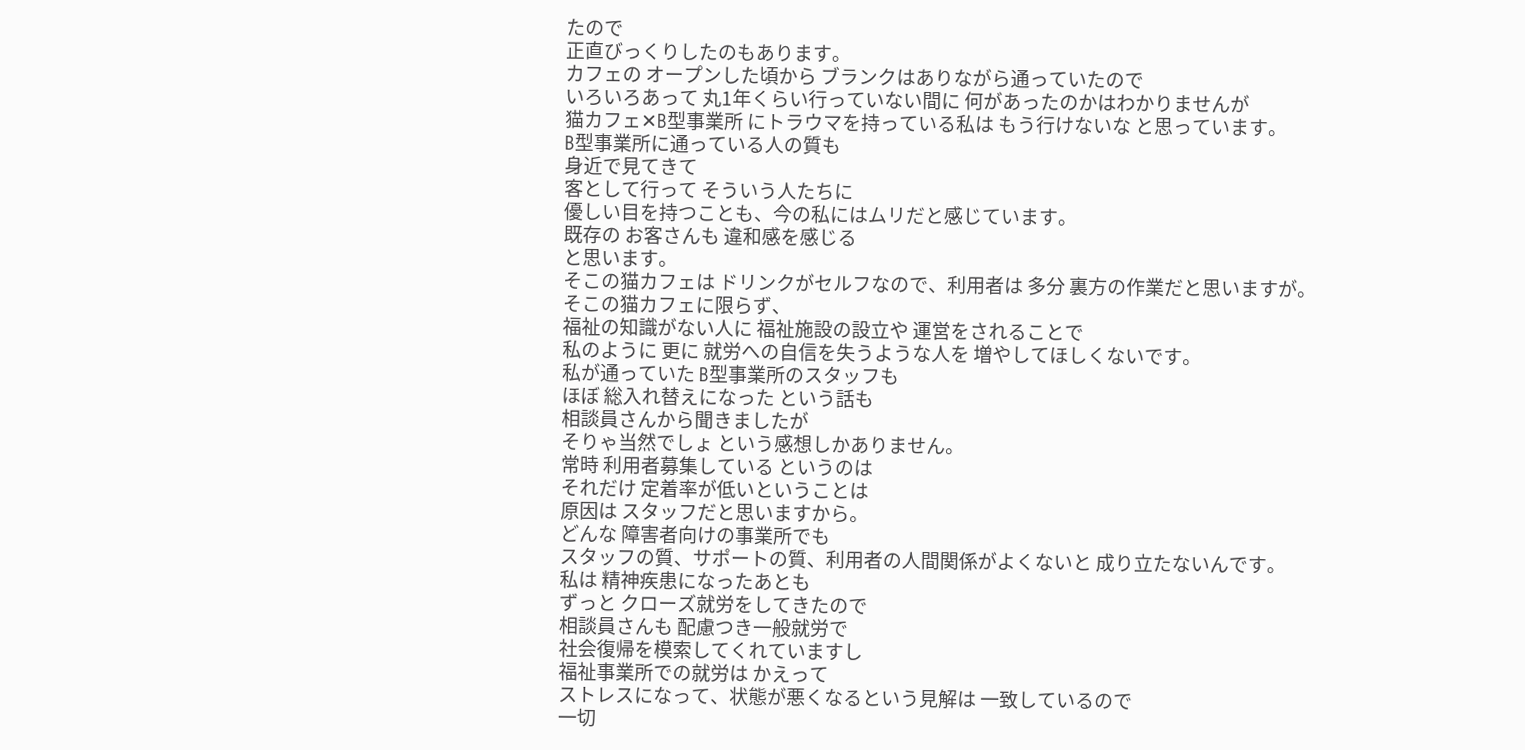たので
正直びっくりしたのもあります。
カフェの オープンした頃から ブランクはありながら通っていたので
いろいろあって 丸1年くらい行っていない間に 何があったのかはわかりませんが
猫カフェ✕B型事業所 にトラウマを持っている私は もう行けないな と思っています。
B型事業所に通っている人の質も
身近で見てきて
客として行って そういう人たちに
優しい目を持つことも、今の私にはムリだと感じています。
既存の お客さんも 違和感を感じる
と思います。
そこの猫カフェは ドリンクがセルフなので、利用者は 多分 裏方の作業だと思いますが。
そこの猫カフェに限らず、
福祉の知識がない人に 福祉施設の設立や 運営をされることで
私のように 更に 就労への自信を失うような人を 増やしてほしくないです。
私が通っていた B型事業所のスタッフも
ほぼ 総入れ替えになった という話も
相談員さんから聞きましたが
そりゃ当然でしょ という感想しかありません。
常時 利用者募集している というのは
それだけ 定着率が低いということは
原因は スタッフだと思いますから。
どんな 障害者向けの事業所でも
スタッフの質、サポートの質、利用者の人間関係がよくないと 成り立たないんです。
私は 精神疾患になったあとも
ずっと クローズ就労をしてきたので
相談員さんも 配慮つき一般就労で
社会復帰を模索してくれていますし
福祉事業所での就労は かえって
ストレスになって、状態が悪くなるという見解は 一致しているので
一切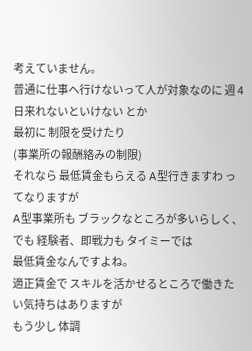考えていません。
普通に仕事へ行けないって人が対象なのに 週 4日来れないといけない とか
最初に 制限を受けたり
(事業所の報酬絡みの制限)
それなら 最低賃金もらえる A型行きますわ ってなりますが
A型事業所も ブラックなところが多いらしく、
でも 経験者、即戦力も タイミーでは
最低賃金なんですよね。
適正賃金で スキルを活かせるところで働きたい気持ちはありますが
もう少し 体調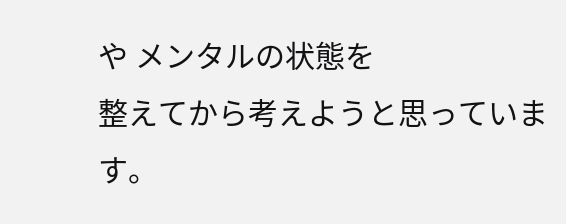や メンタルの状態を
整えてから考えようと思っています。